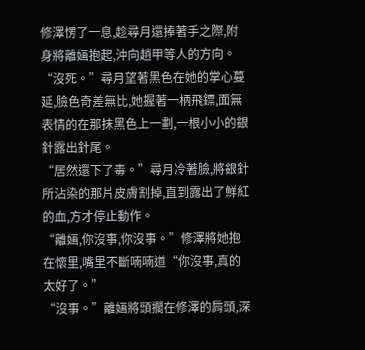修澤愣了一息,趁尋月還捧著手之際,附身將離婳抱起,沖向趙甲等人的方向。
“沒死。”尋月望著黑色在她的掌心蔓延,臉色奇差無比,她握著一柄飛鏢,面無表情的在那抹黑色上一劃,一根小小的銀針露出針尾。
“居然還下了毒。”尋月冷著臉,將銀針所沾染的那片皮膚割掉,直到露出了鮮紅的血,方才停止動作。
“離婳,你沒事,你沒事。”修澤將她抱在懷里,嘴里不斷喃喃道“你沒事,真的太好了。”
“沒事。”離婳將頭擱在修澤的肩頭,深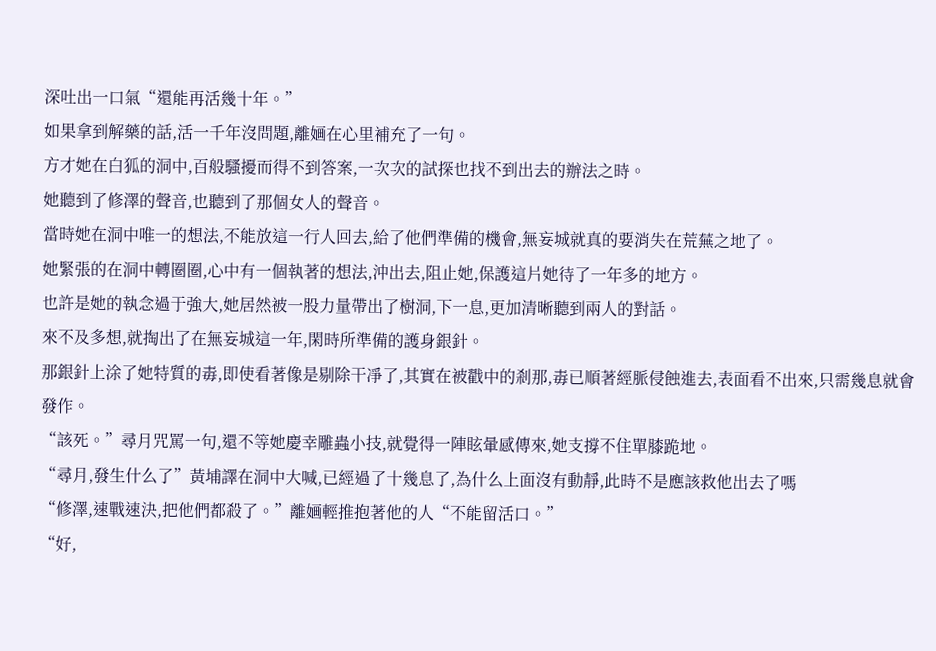深吐出一口氣“還能再活幾十年。”
如果拿到解藥的話,活一千年沒問題,離婳在心里補充了一句。
方才她在白狐的洞中,百般騷擾而得不到答案,一次次的試探也找不到出去的辦法之時。
她聽到了修澤的聲音,也聽到了那個女人的聲音。
當時她在洞中唯一的想法,不能放這一行人回去,給了他們準備的機會,無妄城就真的要消失在荒蕪之地了。
她緊張的在洞中轉圈圈,心中有一個執著的想法,沖出去,阻止她,保護這片她待了一年多的地方。
也許是她的執念過于強大,她居然被一股力量帶出了樹洞,下一息,更加清晰聽到兩人的對話。
來不及多想,就掏出了在無妄城這一年,閑時所準備的護身銀針。
那銀針上涂了她特質的毒,即使看著像是剔除干凈了,其實在被戳中的剎那,毒已順著經脈侵蝕進去,表面看不出來,只需幾息就會發作。
“該死。”尋月咒罵一句,還不等她慶幸雕蟲小技,就覺得一陣眩暈感傳來,她支撐不住單膝跪地。
“尋月,發生什么了”黃埔譯在洞中大喊,已經過了十幾息了,為什么上面沒有動靜,此時不是應該救他出去了嗎
“修澤,速戰速決,把他們都殺了。”離婳輕推抱著他的人“不能留活口。”
“好,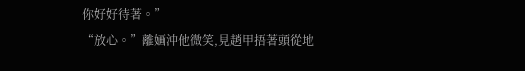你好好待著。”
“放心。”離婳沖他微笑,見趙甲捂著頭從地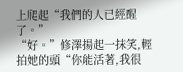上爬起“我們的人已經醒了。”
“好。”修澤揚起一抹笑,輕拍她的頭“你能活著,我很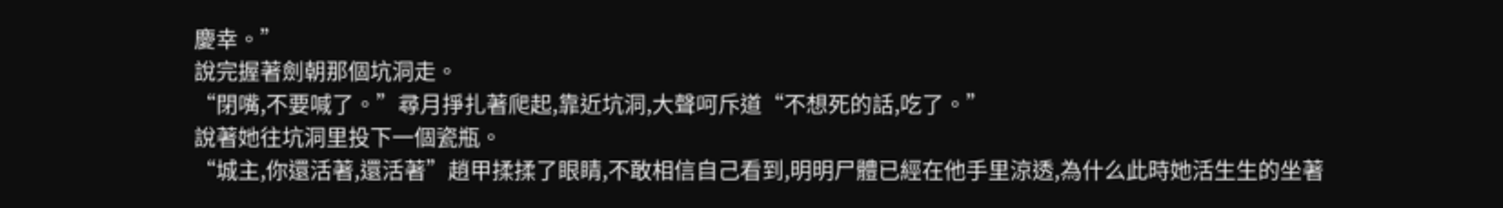慶幸。”
說完握著劍朝那個坑洞走。
“閉嘴,不要喊了。”尋月掙扎著爬起,靠近坑洞,大聲呵斥道“不想死的話,吃了。”
說著她往坑洞里投下一個瓷瓶。
“城主,你還活著,還活著”趙甲揉揉了眼睛,不敢相信自己看到,明明尸體已經在他手里涼透,為什么此時她活生生的坐著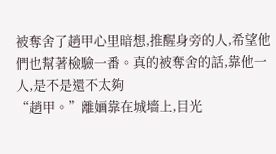被奪舍了趙甲心里暗想,推醒身旁的人,希望他們也幫著檢驗一番。真的被奪舍的話,靠他一人,是不是還不太夠
“趙甲。”離婳靠在城墻上,目光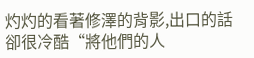灼灼的看著修澤的背影,出口的話卻很冷酷“將他們的人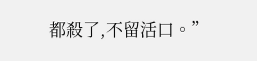都殺了,不留活口。”